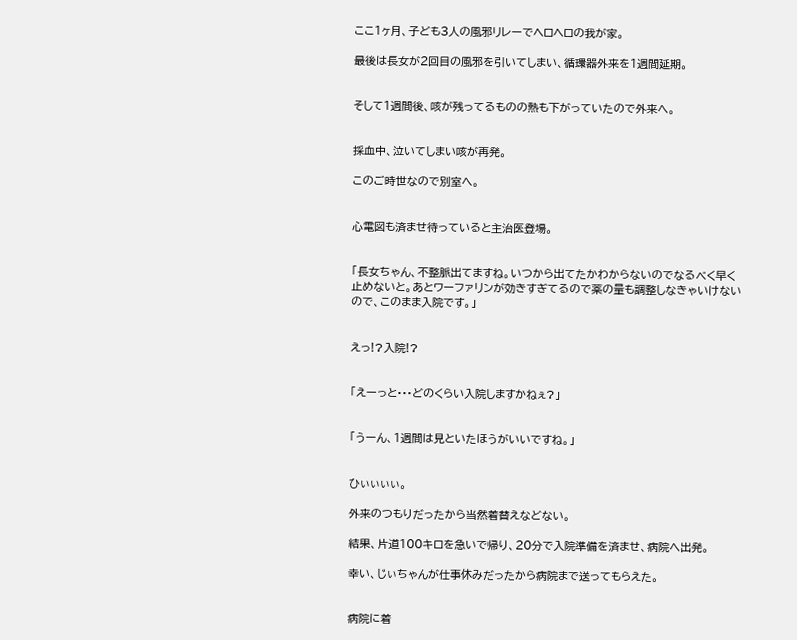ここ1ヶ月、子ども3人の風邪リレーでヘロヘロの我が家。

最後は長女が2回目の風邪を引いてしまい、循環器外来を1週間延期。


そして1週間後、咳が残ってるものの熱も下がっていたので外来へ。


採血中、泣いてしまい咳が再発。

このご時世なので別室へ。


心電図も済ませ待っていると主治医登場。


「長女ちゃん、不整脈出てますね。いつから出てたかわからないのでなるべく早く止めないと。あとワーファリンが効きすぎてるので薬の量も調整しなきゃいけないので、このまま入院です。」


えっ!?入院!?


「えーっと•••どのくらい入院しますかねぇ?」


「うーん、1週間は見といたほうがいいですね。」


ひぃぃぃぃ。

外来のつもりだったから当然着替えなどない。

結果、片道100キロを急いで帰り、20分で入院準備を済ませ、病院へ出発。

幸い、じぃちゃんが仕事休みだったから病院まで送ってもらえた。


病院に着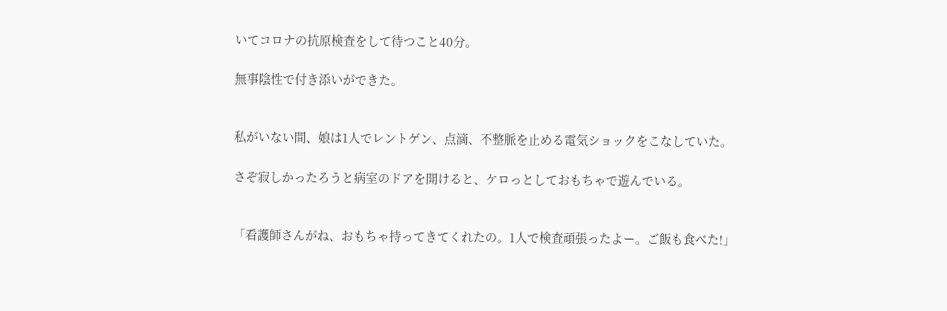いてコロナの抗原検査をして待つこと40分。

無事陰性で付き添いができた。


私がいない間、娘は1人でレントゲン、点滴、不整脈を止める電気ショックをこなしていた。

さぞ寂しかったろうと病室のドアを開けると、ケロっとしておもちゃで遊んでいる。


「看護師さんがね、おもちゃ持ってきてくれたの。1人で検査頑張ったよー。ご飯も食べた!」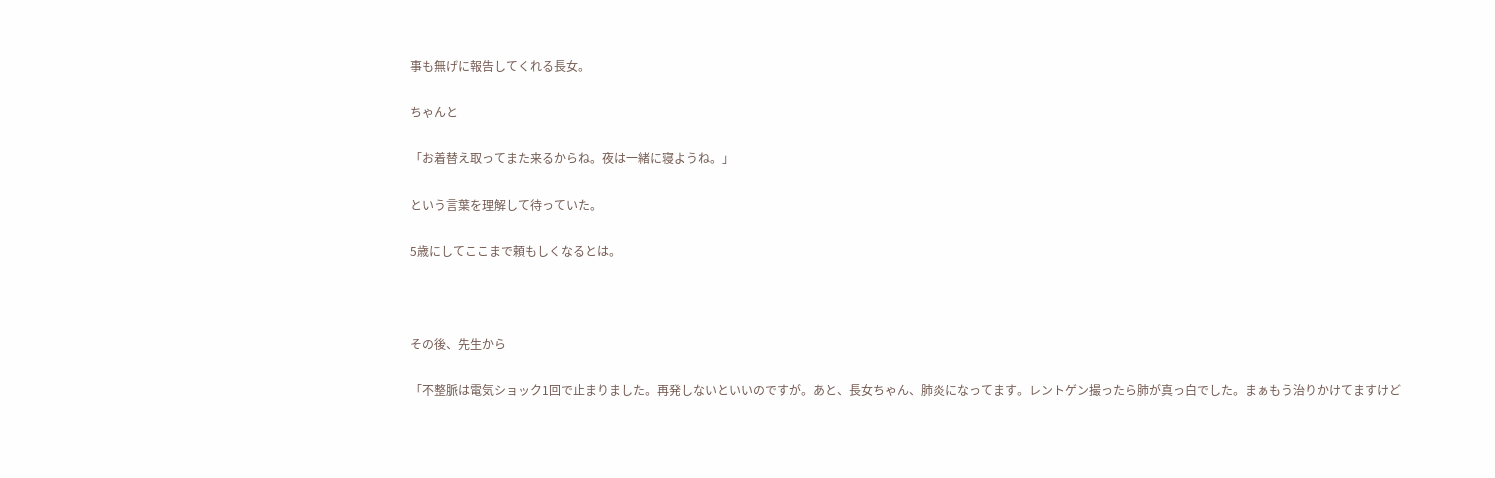事も無げに報告してくれる長女。

ちゃんと

「お着替え取ってまた来るからね。夜は一緒に寝ようね。」

という言葉を理解して待っていた。

5歳にしてここまで頼もしくなるとは。



その後、先生から

「不整脈は電気ショック1回で止まりました。再発しないといいのですが。あと、長女ちゃん、肺炎になってます。レントゲン撮ったら肺が真っ白でした。まぁもう治りかけてますけど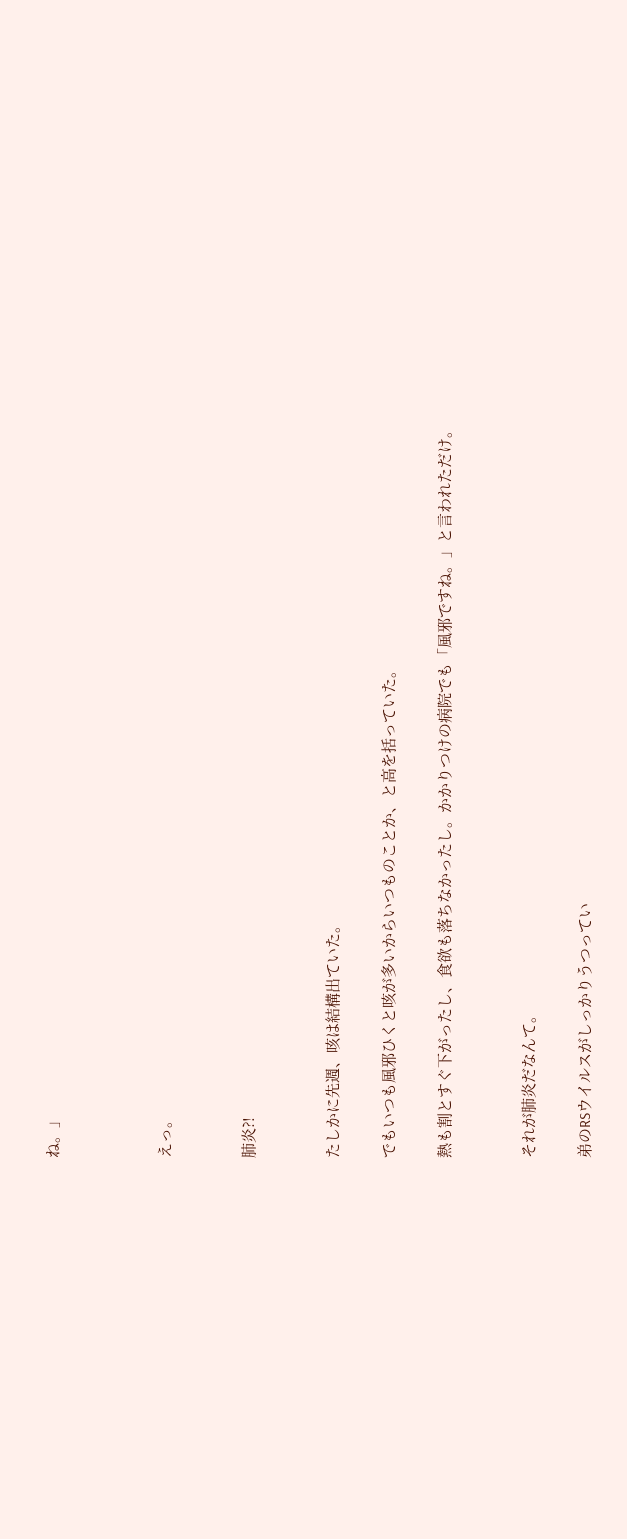ね。」



えっ。


肺炎?!


たしかに先週、咳は結構出ていた。

でもいつも風邪ひくと咳が多いからいつものことか、と高を括っていた。

熱も割とすぐ下がったし、食欲も落ちなかったし。かかりつけの病院でも「風邪ですね。」と言われただけ。


それが肺炎だなんて。

弟のRSウイルスがしっかりうつってい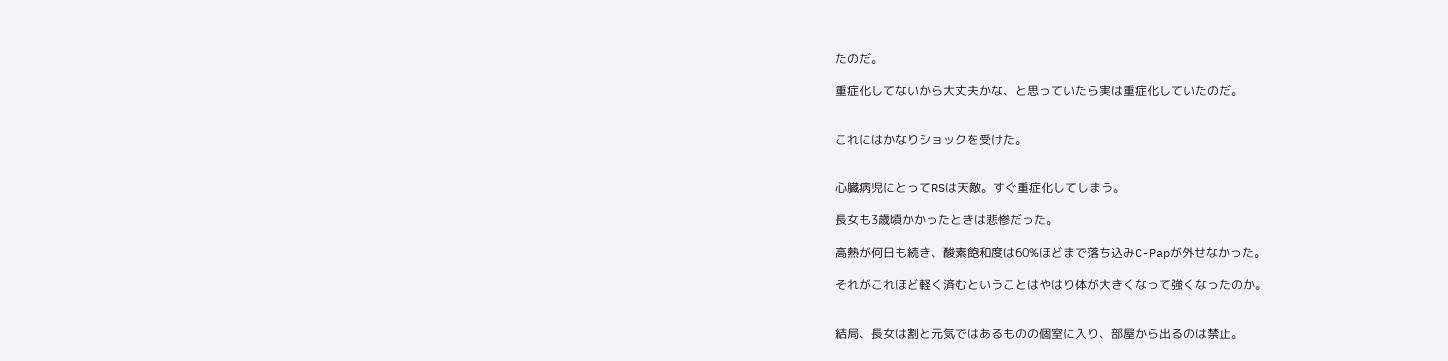たのだ。

重症化してないから大丈夫かな、と思っていたら実は重症化していたのだ。


これにはかなりショックを受けた。


心臓病児にとってRSは天敵。すぐ重症化してしまう。

長女も3歳頃かかったときは悲惨だった。

高熱が何日も続き、酸素飽和度は60%ほどまで落ち込みC-Papが外せなかった。

それがこれほど軽く済むということはやはり体が大きくなって強くなったのか。


結局、長女は割と元気ではあるものの個室に入り、部屋から出るのは禁止。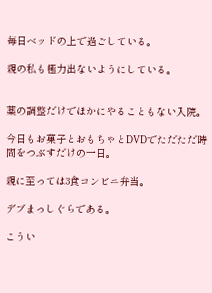毎日ベッドの上で過ごしている。

親の私も極力出ないようにしている。


薬の調整だけでほかにやることもない入院。

今日もお菓子とおもちゃとDVDでただただ時間をつぶすだけの一日。

親に至っては3食コンビニ弁当。

デブまっしぐらである。

こうい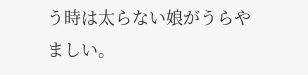う時は太らない娘がうらやましい。